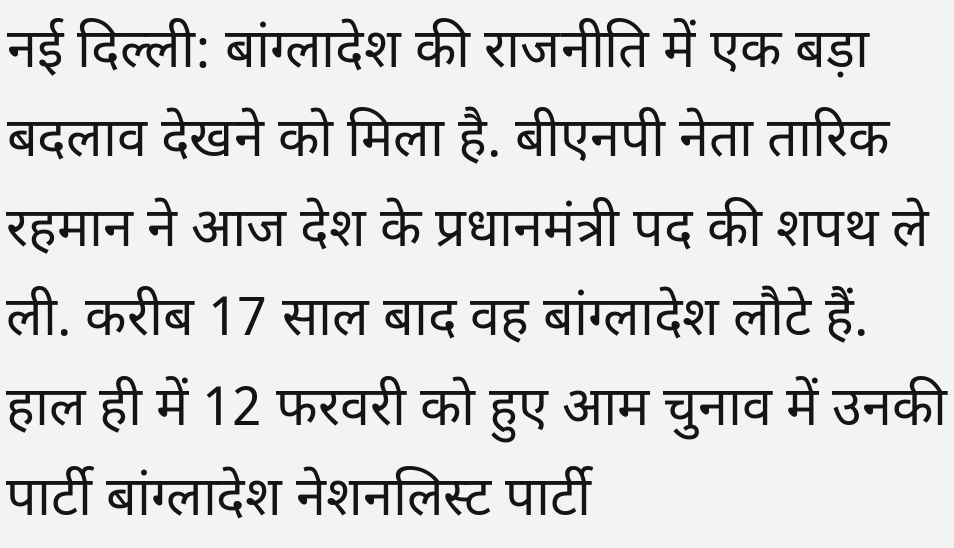नई दिल्ली: बांग्लादेश की राजनीति में एक बड़ा बदलाव देखने को मिला है. बीएनपी नेता तारिक रहमान ने आज देश के प्रधानमंत्री पद की शपथ ले ली. करीब 17 साल बाद वह बांग्लादेश लौटे हैं.
हाल ही में 12 फरवरी को हुए आम चुनाव में उनकी पार्टी बांग्लादेश नेशनलिस्ट पार्टी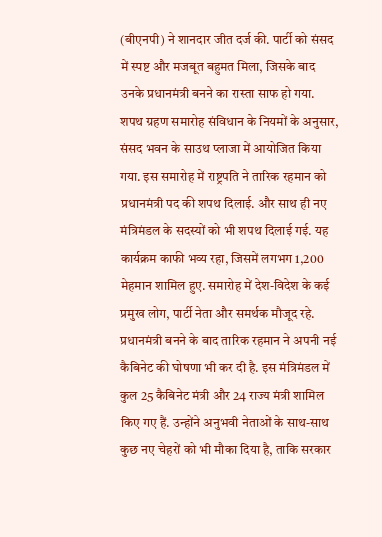(बीएनपी) ने शानदार जीत दर्ज की. पार्टी को संसद में स्पष्ट और मजबूत बहुमत मिला, जिसके बाद उनके प्रधानमंत्री बनने का रास्ता साफ हो गया.
शपथ ग्रहण समारोह संविधान के नियमों के अनुसार, संसद भवन के साउथ प्लाजा में आयोजित किया गया. इस समारोह में राष्ट्रपति ने तारिक रहमान को प्रधानमंत्री पद की शपथ दिलाई. और साथ ही नए मंत्रिमंडल के सदस्यों को भी शपथ दिलाई गई. यह कार्यक्रम काफी भव्य रहा, जिसमें लगभग 1,200 मेहमान शामिल हुए. समारोह में देश-विदेश के कई प्रमुख लोग, पार्टी नेता और समर्थक मौजूद रहे.
प्रधानमंत्री बनने के बाद तारिक रहमान ने अपनी नई कैबिनेट की घोषणा भी कर दी है. इस मंत्रिमंडल में कुल 25 कैबिनेट मंत्री और 24 राज्य मंत्री शामिल किए गए हैं. उन्होंने अनुभवी नेताओं के साथ-साथ कुछ नए चेहरों को भी मौका दिया है, ताकि सरकार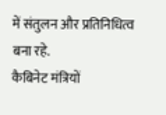में संतुलन और प्रतिनिधित्व बना रहे.
कैबिनेट मंत्रियों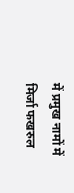में प्रमुख नामों में मिर्जा फखरुल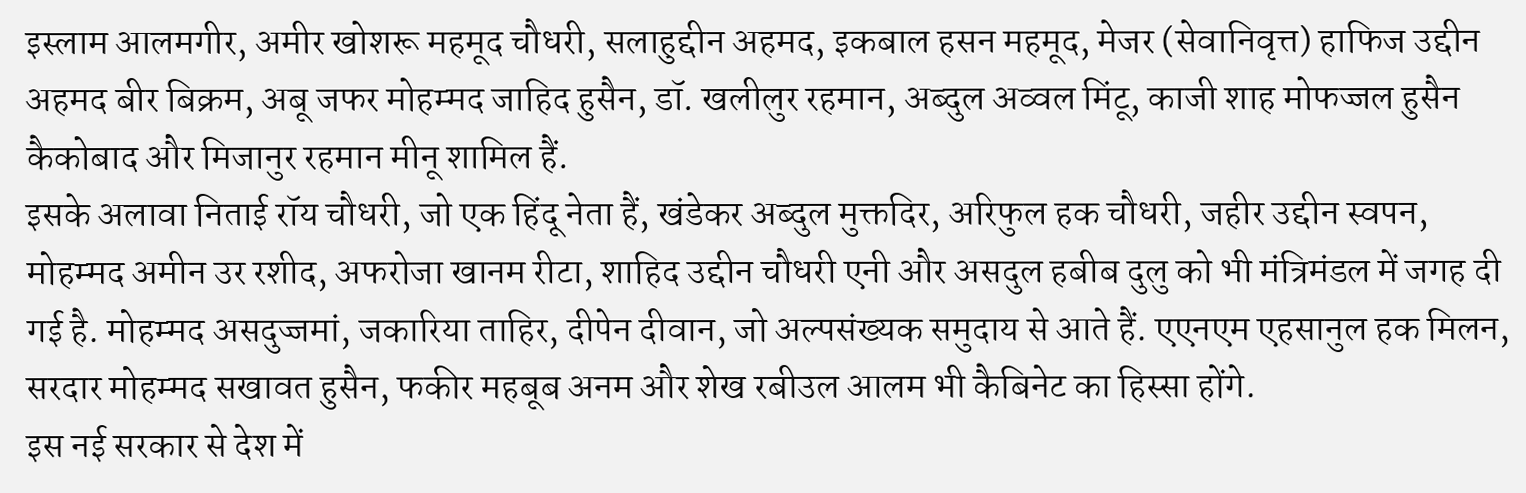इस्लाम आलमगीर, अमीर खोशरू महमूद चौधरी, सलाहुद्दीन अहमद, इकबाल हसन महमूद, मेजर (सेवानिवृत्त) हाफिज उद्दीन अहमद बीर बिक्रम, अबू जफर मोहम्मद जाहिद हुसैन, डॉ. खलीलुर रहमान, अब्दुल अव्वल मिंटू, काजी शाह मोफज्जल हुसैन कैकोबाद और मिजानुर रहमान मीनू शामिल हैं.
इसके अलावा निताई रॉय चौधरी, जो एक हिंदू नेता हैं, खंडेकर अब्दुल मुक्तदिर, अरिफुल हक चौधरी, जहीर उद्दीन स्वपन, मोहम्मद अमीन उर रशीद, अफरोजा खानम रीटा, शाहिद उद्दीन चौधरी एनी और असदुल हबीब दुलु को भी मंत्रिमंडल में जगह दी गई है. मोहम्मद असदुज्जमां, जकारिया ताहिर, दीपेन दीवान, जो अल्पसंख्यक समुदाय से आते हैं. एएनएम एहसानुल हक मिलन, सरदार मोहम्मद सखावत हुसैन, फकीर महबूब अनम और शेख रबीउल आलम भी कैबिनेट का हिस्सा होंगे.
इस नई सरकार से देश में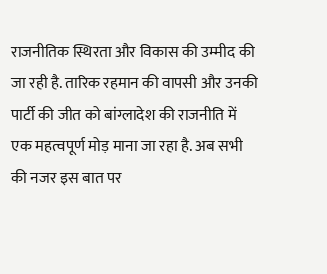राजनीतिक स्थिरता और विकास की उम्मीद की जा रही है. तारिक रहमान की वापसी और उनकी पार्टी की जीत को बांग्लादेश की राजनीति में एक महत्वपूर्ण मोड़ माना जा रहा है. अब सभी की नजर इस बात पर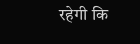रहेगी कि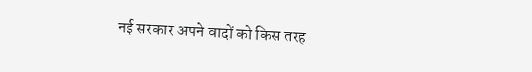नई सरकार अपने वादों को किस तरह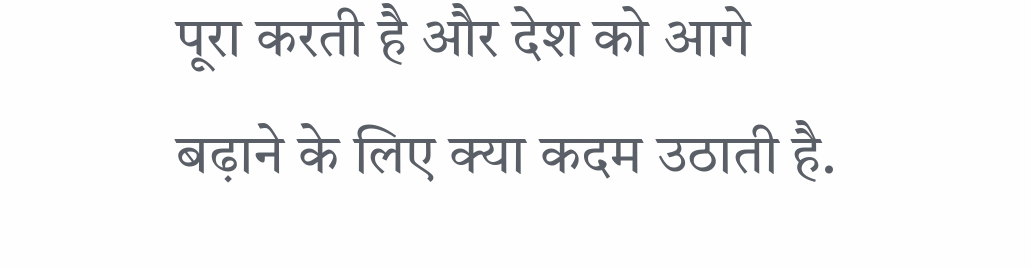पूरा करती है और देश को आगे बढ़ाने के लिए क्या कदम उठाती है.